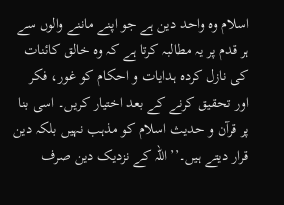اسلام وہ واحد دین ہے جو اپنے ماننے والوں سے ہر قدم پر یہ مطالبہ کرتا ہے کہ وہ خالق کائنات کی نازل کردہ ہدایات و احکام کو غور، فکر اور تحقیق کرنے کے بعد اختیار کریں۔ اسی بنا پر قرآن و حدیث اسلام کو مذہب نہیں بلکہ دین قرار دیتے ہیں۔’’اللہ کے نزدیک دین صرف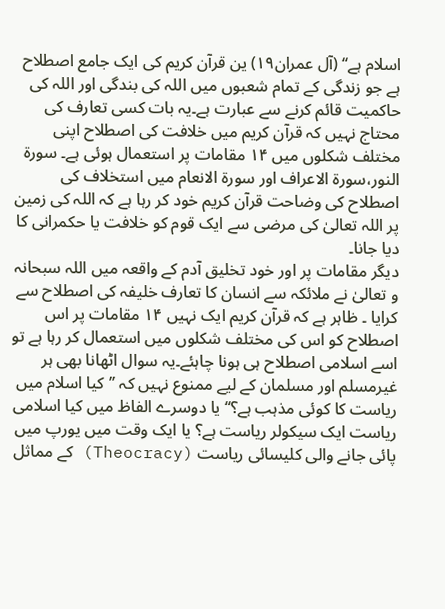اسلام ہے‘‘ (آل عمران۱۹) ین قرآن کریم کی ایک جامع اصطلاح ہے جو زندگی کے تمام شعبوں میں اللہ کی بندگی اور اللہ کی حاکمیت قائم کرنے سے عبارت ہے۔یہ بات کسی تعارف کی محتاج نہیں کہ قرآن کریم میں خلافت کی اصطلاح اپنی مختلف شکلوں میں ۱۴ مقامات پر استعمال ہوئی ہے۔ سورۃ النور،سورۃ الاعراف اور سورۃ الانعام میں استخلاف کی اصطلاح کی وضاحت قرآن کریم خود کر رہا ہے کہ اللہ کی زمین پر اللہ تعالیٰ کی مرضی سے ایک قوم کو خلافت یا حکمرانی کا دیا جانا۔
دیگر مقامات پر اور خود تخلیق آدم کے واقعہ میں اللہ سبحانہ و تعالیٰ نے ملائکہ سے انسان کا تعارف خلیفہ کی اصطلاح سے کرایا ۔ ظاہر ہے کہ قرآن کریم ایک نہیں ۱۴ مقامات پر اس اصطلاح کو اس کی مختلف شکلوں میں استعمال کر رہا ہے تو اسے اسلامی اصطلاح ہی ہونا چاہئے۔یہ سوال اٹھانا بھی ہر غیرمسلم اور مسلمان کے لیے ممنوع نہیں کہ ’’کیا اسلام میں ریاست کا کوئی مذہب ہے؟‘‘ یا دوسرے الفاظ میں کیا اسلامی ریاست ایک سیکولر ریاست ہے؟ یا ایک وقت میں یورپ میں پائی جانے والی کلیسائی ریاست (Theocracy) کے مماثل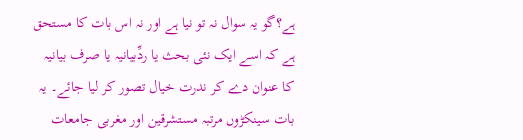ہے؟گو یہ سوال نہ تو نیا ہے اور نہ اس بات کا مستحق ہے کہ اسے ایک نئی بحث یا ردِّبیانیہ یا صرف بیانیہ کا عنوان دے کر ندرت خیال تصور کر لیا جائے۔ یہ بات سینکڑوں مرتبہ مستشرقین اور مغربی جامعات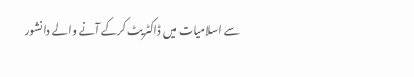سے اسلامیات میں ڈاکٹریٹ کرکے آنے والے دانشور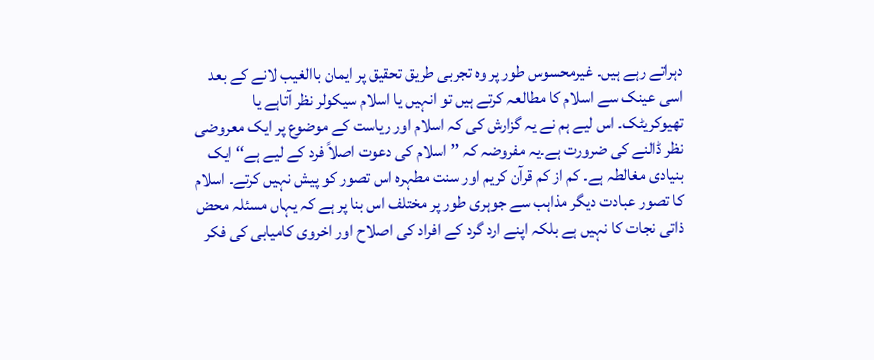دہراتے رہے ہیں۔ غیرمحسوس طور پر وہ تجربی طریق تحقیق پر ایمان باالغیب لانے کے بعد اسی عینک سے اسلام کا مطالعہ کرتے ہیں تو انہیں یا اسلام سیکولر نظر آتاہے یا تھیوکریٹک۔ اس لیے ہم نے یہ گزارش کی کہ اسلام اور ریاست کے موضوع پر ایک معروضی نظر ڈالنے کی ضرورت ہے۔یہ مفروضہ کہ ’’اسلام کی دعوت اصلاً فرد کے لیے ہے‘‘ ایک بنیادی مغالطہ ہے۔ کم از کم قرآن کریم اور سنت مطہرہ اس تصور کو پیش نہیں کرتے۔ اسلام کا تصور عبادت دیگر مذاہب سے جوہری طور پر مختلف اس بنا پر ہے کہ یہاں مسئلہ محض ذاتی نجات کا نہیں ہے بلکہ اپنے ارد گرد کے افراد کی اصلاح اور اخروی کامیابی کی فکر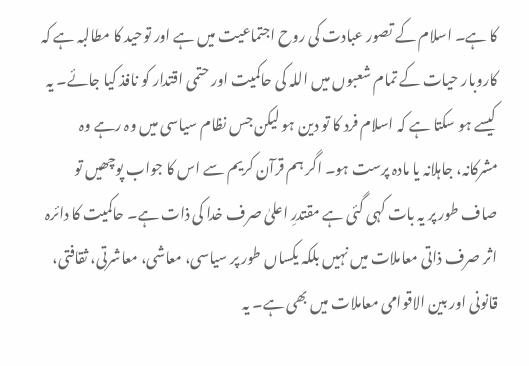کا ہے۔ اسلام کے تصور عبادت کی روح اجتماعیت میں ہے اور توحید کا مطالبہ ہے کہ کاروبار حیات کے تمام شعبوں میں اللہ کی حاکمیت اور حتمی اقتدار کو نافذ کیا جائے۔ یہ کیسے ہو سکتا ہے کہ اسلام فرد کا تو دین ہو لیکن جس نظام سیاسی میں وہ رہے وہ مشرکانہ، جاہلانہ یا مادہ پرست ہو۔ اگر ہم قرآن کریم سے اس کا جواب پوچھیں تو صاف طور پر یہ بات کہی گئی ہے مقتدرِ اعلیٰ صرف خدا کی ذات ہے۔ حاکمیت کا دائرہ اثر صرف ذاتی معاملات میں نہیں بلکہ یکساں طور پر سیاسی، معاشی، معاشرتی، ثقافتی، قانونی اور بین الاقوامی معاملات میں بھی ہے۔ یہ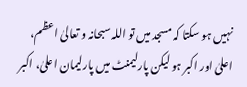نہیں ہو سکتا کہ مسجد میں تو اللہ سبحانہ و تعالیٰ اعظم، اعلیٰ اور اکبر ہو لیکن پارلیمنٹ میں پارلیمان اعلیٰ، اکبر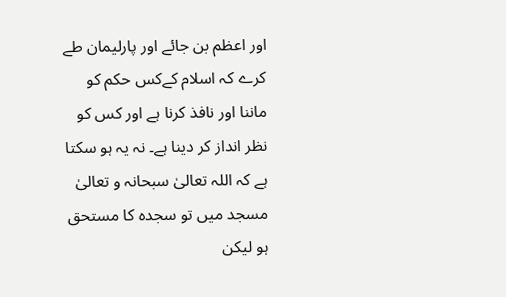اور اعظم بن جائے اور پارلیمان طے کرے کہ اسلام کےکس حکم کو ماننا اور نافذ کرنا ہے اور کس کو نظر انداز کر دینا ہے۔ نہ یہ ہو سکتا ہے کہ اللہ تعالیٰ سبحانہ و تعالیٰ مسجد میں تو سجدہ کا مستحق ہو لیکن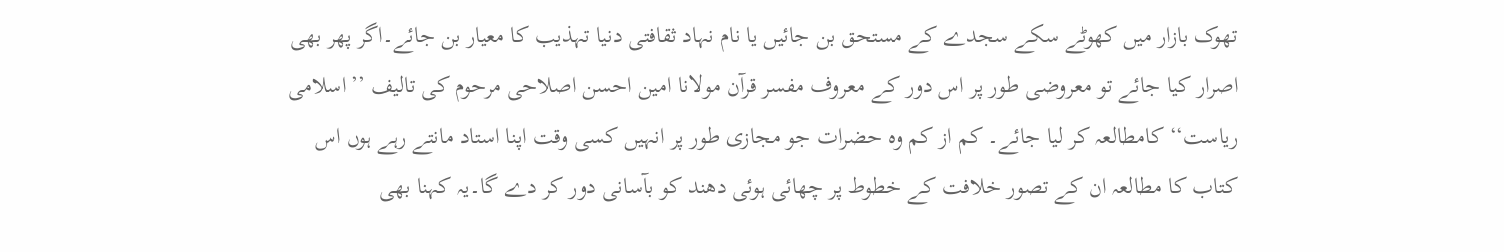تھوک بازار میں کھوٹے سکے سجدے کے مستحق بن جائیں یا نام نہاد ثقافتی دنیا تہذیب کا معیار بن جائے۔اگر پھر بھی اصرار کیا جائے تو معروضی طور پر اس دور کے معروف مفسر قرآن مولانا امین احسن اصلاحی مرحوم کی تالیف ’’اسلامی ریاست‘‘ کامطالعہ کر لیا جائے۔ کم از کم وہ حضرات جو مجازی طور پر انہیں کسی وقت اپنا استاد مانتے رہے ہوں اس کتاب کا مطالعہ ان کے تصور خلافت کے خطوط پر چھائی ہوئی دھند کو بآسانی دور کر دے گا۔یہ کہنا بھی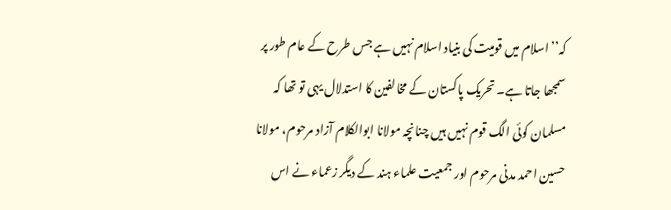کہ’’اسلام میں قومیت کی بنیاد اسلام نہیں ہے جس طرح کے عام طور پر سمجھا جاتا ہے۔ تحریک پاکستان کے مخالفین کا استدلال یہی تو تھا کہ مسلمان کوئی الگ قوم نہیں ہیں چنانچہ مولانا ابوالکلام آزاد مرحوم، مولانا حسین احمد مدنی مرحوم اور جمعیت علماء ہند کے دیگر زعماء نے اس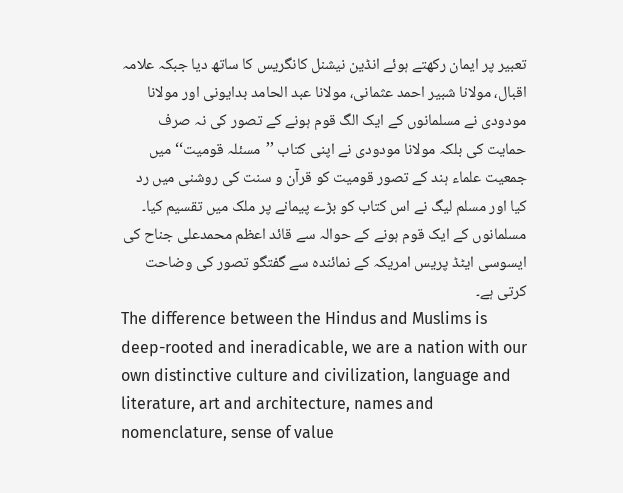تعبیر پر ایمان رکھتے ہوئے انڈین نیشنل کانگریس کا ساتھ دیا جبکہ علامہ اقبال، مولانا شبیر احمد عثمانی، مولانا عبد الحامد بدایونی اور مولانا مودودی نے مسلمانوں کے ایک الگ قوم ہونے کے تصور کی نہ صرف حمایت کی بلکہ مولانا مودودی نے اپنی کتاب ’’مسئلہ قومیت‘‘ میں جمعیت علماء ہند کے تصور قومیت کو قرآن و سنت کی روشنی میں رد کیا اور مسلم لیگ نے اس کتاب کو بڑے پیمانے پر ملک میں تقسیم کیا۔ مسلمانوں کے ایک قوم ہونے کے حوالہ سے قائد اعظم محمدعلی جناح کی ایسوسی ایٹڈ پریس امریکہ کے نمائندہ سے گفتگو تصور کی وضاحت کرتی ہے۔
The difference between the Hindus and Muslims is deep-rooted and ineradicable, we are a nation with our own distinctive culture and civilization, language and literature, art and architecture, names and nomenclature, sense of value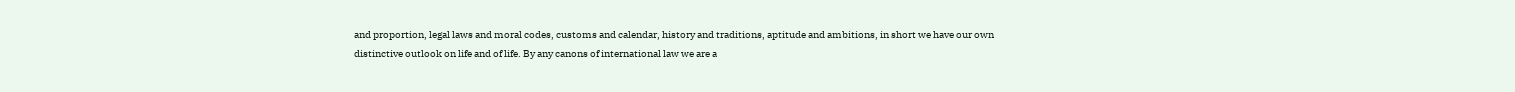and proportion, legal laws and moral codes, customs and calendar, history and traditions, aptitude and ambitions, in short we have our own distinctive outlook on life and of life. By any canons of international law we are a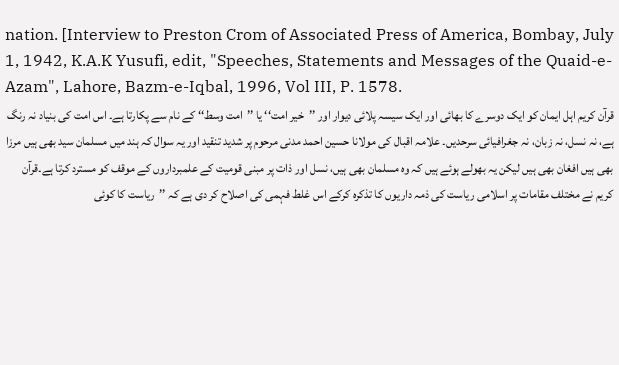nation. [Interview to Preston Crom of Associated Press of America, Bombay, July 1, 1942, K.A.K Yusufi, edit, "Speeches, Statements and Messages of the Quaid-e-Azam", Lahore, Bazm-e-Iqbal, 1996, Vol III, P. 1578.
قرآن کریم اہل ایمان کو ایک دوسرے کا بھائی اور ایک سیسہ پلائی دیوار اور ’’خیر امت‘‘ یا ’’امت وسط‘‘ کے نام سے پکارتا ہے۔ اس امت کی بنیاد نہ رنگ ہے، نہ نسل، نہ زبان، نہ جغرافیائی سرحدیں۔ علامہ اقبال کی مولانا حسین احمد مدنی مرحوم پر شدید تنقید اور یہ سوال کہ ہند میں مسلمان سید بھی ہیں مرزا بھی ہیں افغان بھی ہیں لیکن یہ بھولے ہوئے ہیں کہ وہ مسلمان بھی ہیں، نسل اور ذات پر مبنی قومیت کے علمبرداروں کے موقف کو مسترد کرتا ہے۔قرآن کریم نے مختلف مقامات پر اسلامی ریاست کی ذمہ داریوں کا تذکرہ کرکے اس غلط فہمی کی اصلاح کر دی ہے کہ ’’ریاست کا کوئی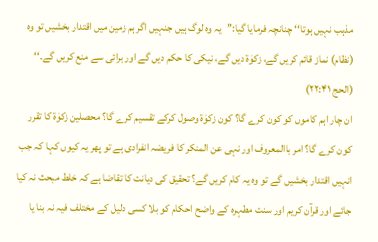مذہب نہیں ہوتا‘‘ چنانچہ فرمایا گیا:’’یہ وہ لوگ ہیں جنہیں اگر ہم زمین میں اقتدار بخشیں تو وہ (نظام) نماز قائم کریں گے، زکوٰۃ دیں گے، نیکی کا حکم دیں گے اور برائی سے منع کریں گے۔‘‘ (الحج ۲۲:۴۱)
ان چار اہم کاموں کو کون کرے گا؟ کون زکوٰۃ وصول کرکے تقسیم کرے گا؟ محصلین زکوٰۃ کا تقرر کون کرے گا؟ امر باالمعروف اور نہی عن المنکر کا فریضہ انفرادی ہے تو پھر یہ کیوں کہا کہ جب انہیں اقتدار بخشیں گے تو وہ یہ کام کریں گے؟ تحقیق کی دیانت کا تقاضا ہے کہ خلط مبحث نہ کیا جائے اور قرآن کریم اور سنت مطہرہ کے واضح احکام کو بلا کسی دلیل کے مختلف فیہ نہ بنا یا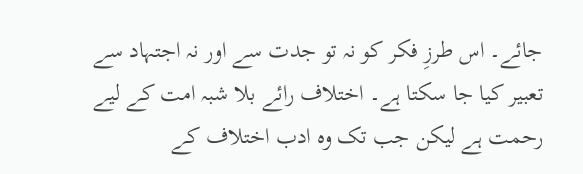جائے۔ اس طرزِ فکر کو نہ تو جدت سے اور نہ اجتہاد سے تعبیر کیا جا سکتا ہے۔ اختلاف رائے بلا شبہ امت کے لیے رحمت ہے لیکن جب تک وہ ادب اختلاف کے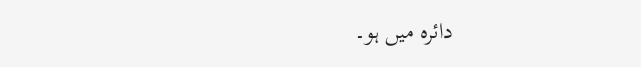دائرہ میں ہو۔